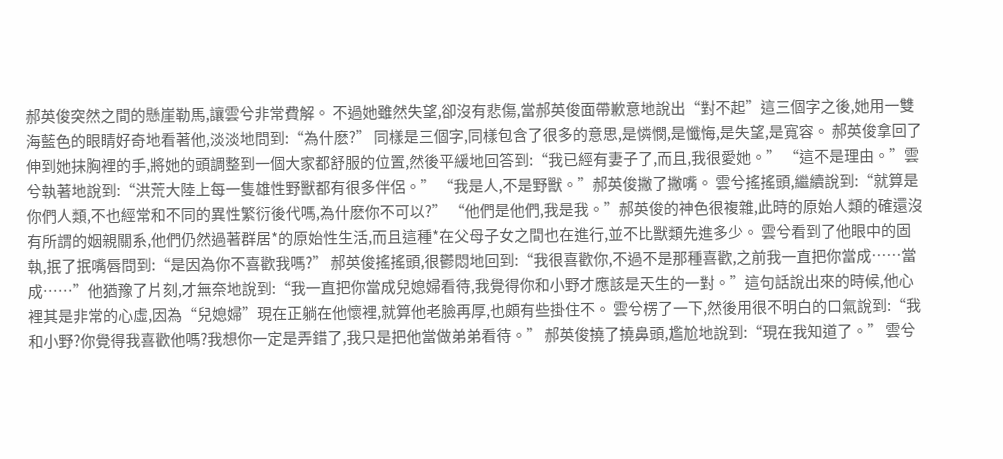郝英俊突然之間的懸崖勒馬,讓雲兮非常費解。 不過她雖然失望,卻沒有悲傷,當郝英俊面帶歉意地說出“對不起”這三個字之後,她用一雙海藍色的眼睛好奇地看著他,淡淡地問到:“為什麽?” 同樣是三個字,同樣包含了很多的意思,是憐憫,是懺悔,是失望,是寬容。 郝英俊拿回了伸到她抹胸裡的手,將她的頭調整到一個大家都舒服的位置,然後平緩地回答到:“我已經有妻子了,而且,我很愛她。” “這不是理由。”雲兮執著地說到:“洪荒大陸上每一隻雄性野獸都有很多伴侶。” “我是人,不是野獸。”郝英俊撇了撇嘴。 雲兮搖搖頭,繼續說到:“就算是你們人類,不也經常和不同的異性繁衍後代嗎,為什麽你不可以?” “他們是他們,我是我。”郝英俊的神色很複雜,此時的原始人類的確還沒有所謂的姻親關系,他們仍然過著群居*的原始性生活,而且這種*在父母子女之間也在進行,並不比獸類先進多少。 雲兮看到了他眼中的固執,抿了抿嘴唇問到:“是因為你不喜歡我嗎?” 郝英俊搖搖頭,很鬱悶地回到:“我很喜歡你,不過不是那種喜歡,之前我一直把你當成……當成……”他猶豫了片刻,才無奈地說到:“我一直把你當成兒媳婦看待,我覺得你和小野才應該是天生的一對。”這句話說出來的時候,他心裡其是非常的心虛,因為“兒媳婦”現在正躺在他懷裡,就算他老臉再厚,也頗有些掛住不。 雲兮楞了一下,然後用很不明白的口氣說到:“我和小野?你覺得我喜歡他嗎?我想你一定是弄錯了,我只是把他當做弟弟看待。” 郝英俊撓了撓鼻頭,尷尬地說到:“現在我知道了。” 雲兮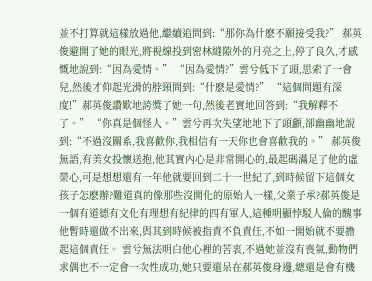並不打算就這樣放過他,繼續追問到:“那你為什麽不願接受我?” 郝英俊避開了她的眼光,將視線投到密林縫隙外的月亮之上,停了良久,才感慨地說到:“因為愛情。” “因為愛情?”雲兮低下了頭,思索了一會兒,然後才仰起光滑的脖頸問到:“什麽是愛情?” “這個問題有深度!”郝英俊讚歎地誇獎了她一句,然後老實地回答到:“我解釋不了。” “你真是個怪人。”雲兮再次失望地地下了頭顱,卻幽幽地說到:“不過沒關系,我喜歡你,我相信有一天你也會喜歡我的。” 郝英俊無語,有美女投懷送抱,他其實內心是非常開心的,最起碼滿足了他的虛榮心,可是想想還有一年他就要回到二十一世紀了,到時候留下這個女孩子怎麽辦?難道真的像那些沒開化的原始人一樣,父業子承?郝英俊是一個有道德有文化有理想有紀律的四有軍人,這種明顯悖駁人倫的醜事他暫時還做不出來,與其到時候被指責不負責任,不如一開始就不要擔起這個責任。 雲兮無法明白他心裡的苦衷,不過她並沒有喪氣,動物們求偶也不一定會一次性成功,她只要還呆在郝英俊身邊,總還是會有機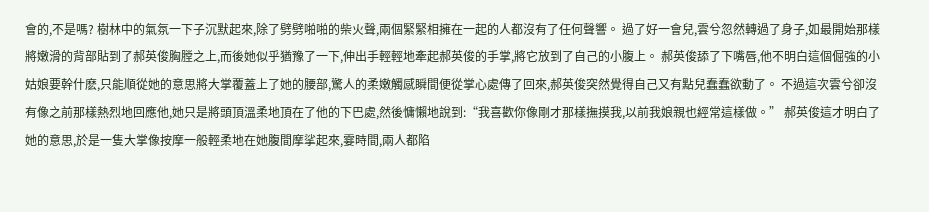會的,不是嗎? 樹林中的氣氛一下子沉默起來,除了劈劈啪啪的柴火聲,兩個緊緊相擁在一起的人都沒有了任何聲響。 過了好一會兒,雲兮忽然轉過了身子,如最開始那樣將嫩滑的背部貼到了郝英俊胸膛之上,而後她似乎猶豫了一下,伸出手輕輕地牽起郝英俊的手掌,將它放到了自己的小腹上。 郝英俊舔了下嘴唇,他不明白這個倔強的小姑娘要幹什麽,只能順從她的意思將大掌覆蓋上了她的腰部,驚人的柔嫩觸感瞬間便從掌心處傳了回來,郝英俊突然覺得自己又有點兒蠢蠢欲動了。 不過這次雲兮卻沒有像之前那樣熱烈地回應他,她只是將頭頂溫柔地頂在了他的下巴處,然後慵懶地說到:“我喜歡你像剛才那樣撫摸我,以前我娘親也經常這樣做。” 郝英俊這才明白了她的意思,於是一隻大掌像按摩一般輕柔地在她腹間摩挲起來,霎時間,兩人都陷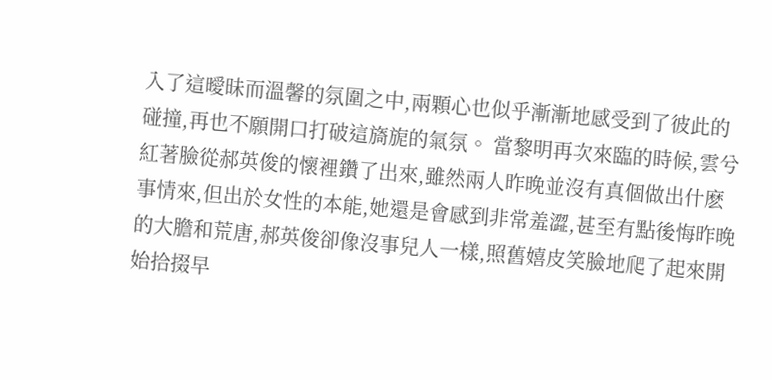入了這曖昧而溫馨的氛圍之中,兩顆心也似乎漸漸地感受到了彼此的碰撞,再也不願開口打破這旖旎的氣氛。 當黎明再次來臨的時候,雲兮紅著臉從郝英俊的懷裡鑽了出來,雖然兩人昨晚並沒有真個做出什麽事情來,但出於女性的本能,她還是會感到非常羞澀,甚至有點後悔昨晚的大膽和荒唐,郝英俊卻像沒事兒人一樣,照舊嬉皮笑臉地爬了起來開始拾掇早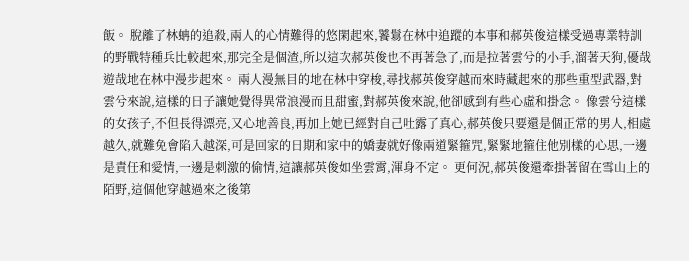飯。 脫離了林蚺的追殺,兩人的心情難得的悠閑起來,饕鬄在林中追蹤的本事和郝英俊這樣受過專業特訓的野戰特種兵比較起來,那完全是個渣,所以這次郝英俊也不再著急了,而是拉著雲兮的小手,溜著天狗,優哉遊哉地在林中漫步起來。 兩人漫無目的地在林中穿梭,尋找郝英俊穿越而來時藏起來的那些重型武器,對雲兮來說,這樣的日子讓她覺得異常浪漫而且甜蜜,對郝英俊來說,他卻感到有些心虛和掛念。 像雲兮這樣的女孩子,不但長得漂亮,又心地善良,再加上她已經對自己吐露了真心,郝英俊只要還是個正常的男人,相處越久,就難免會陷入越深,可是回家的日期和家中的嬌妻就好像兩道緊箍咒,緊緊地箍住他別樣的心思,一邊是責任和愛情,一邊是刺激的偷情,這讓郝英俊如坐雲霄,渾身不定。 更何況,郝英俊還牽掛著留在雪山上的陌野,這個他穿越過來之後第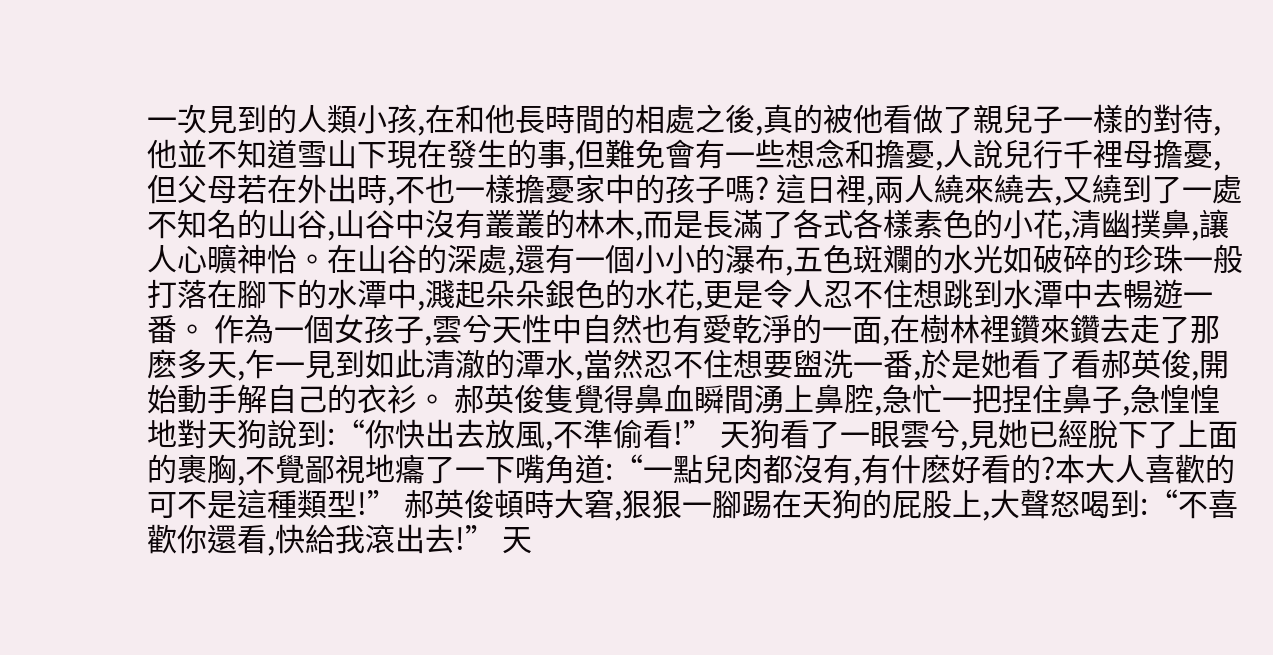一次見到的人類小孩,在和他長時間的相處之後,真的被他看做了親兒子一樣的對待,他並不知道雪山下現在發生的事,但難免會有一些想念和擔憂,人說兒行千裡母擔憂,但父母若在外出時,不也一樣擔憂家中的孩子嗎? 這日裡,兩人繞來繞去,又繞到了一處不知名的山谷,山谷中沒有叢叢的林木,而是長滿了各式各樣素色的小花,清幽撲鼻,讓人心曠神怡。在山谷的深處,還有一個小小的瀑布,五色斑斕的水光如破碎的珍珠一般打落在腳下的水潭中,濺起朵朵銀色的水花,更是令人忍不住想跳到水潭中去暢遊一番。 作為一個女孩子,雲兮天性中自然也有愛乾淨的一面,在樹林裡鑽來鑽去走了那麽多天,乍一見到如此清澈的潭水,當然忍不住想要盥洗一番,於是她看了看郝英俊,開始動手解自己的衣衫。 郝英俊隻覺得鼻血瞬間湧上鼻腔,急忙一把捏住鼻子,急惶惶地對天狗說到:“你快出去放風,不準偷看!” 天狗看了一眼雲兮,見她已經脫下了上面的裹胸,不覺鄙視地癟了一下嘴角道:“一點兒肉都沒有,有什麽好看的?本大人喜歡的可不是這種類型!” 郝英俊頓時大窘,狠狠一腳踢在天狗的屁股上,大聲怒喝到:“不喜歡你還看,快給我滾出去!” 天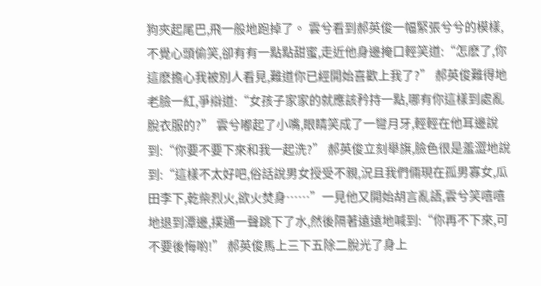狗夾起尾巴,飛一般地跑掉了。 雲兮看到郝英俊一幅緊張兮兮的模樣,不覺心頭偷笑,卻有有一點點甜蜜,走近他身邊掩口輕笑道:“怎麽了,你這麽擔心我被別人看見,難道你已經開始喜歡上我了?” 郝英俊難得地老臉一紅,爭辯道:“女孩子家家的就應該矜持一點,哪有你這樣到處亂脫衣服的?” 雲兮嘟起了小嘴,眼睛笑成了一彎月牙,輕輕在他耳邊說到:“你要不要下來和我一起洗?” 郝英俊立刻舉旗,臉色很是羞澀地說到:“這樣不太好吧,俗話說男女授受不親,況且我們倆現在孤男寡女,瓜田李下,乾柴烈火,欲火焚身……”一見他又開始胡言亂語,雲兮笑嘻嘻地退到潭邊,撲通一聲跳下了水,然後隔著遠遠地喊到:“你再不下來,可不要後悔喲!” 郝英俊馬上三下五除二脫光了身上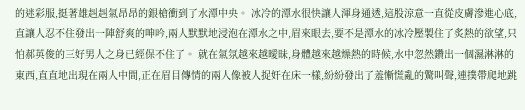的迷彩服,挺著雄赳赳氣昂昂的銀槍衝到了水潭中央。 冰冷的潭水很快讓人渾身通透,這股涼意一直從皮膚滲進心底,直讓人忍不住發出一陣舒爽的呻吟,兩人默默地浸泡在潭水之中,眉來眼去,要不是潭水的冰冷壓製住了炙熱的欲望,只怕郝英俊的三好男人之身已經保不住了。 就在氣氛越來越曖昧,身體越來越燥熱的時候,水中忽然鑽出一個濕淋淋的東西,直直地出現在兩人中間,正在眉目傳情的兩人像被人捉奸在床一樣,紛紛發出了羞慚慌亂的驚叫聲,連撲帶爬地跳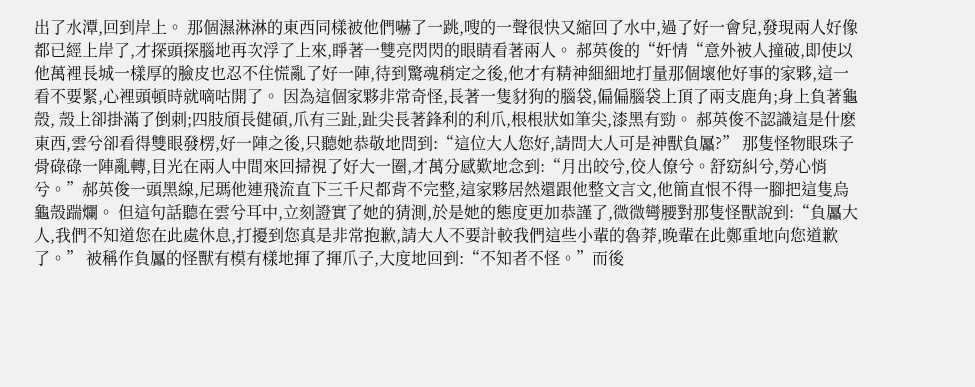出了水潭,回到岸上。 那個濕淋淋的東西同樣被他們嚇了一跳,嗖的一聲很快又縮回了水中,過了好一會兒,發現兩人好像都已經上岸了,才探頭探腦地再次浮了上來,睜著一雙亮閃閃的眼睛看著兩人。 郝英俊的“奸情“意外被人撞破,即使以他萬裡長城一樣厚的臉皮也忍不住慌亂了好一陣,待到驚魂稍定之後,他才有精神細細地打量那個壞他好事的家夥,這一看不要緊,心裡頭頓時就嘀咕開了。 因為這個家夥非常奇怪,長著一隻豺狗的腦袋,偏偏腦袋上頂了兩支鹿角;身上負著龜殼, 殼上卻掛滿了倒刺;四肢頎長健碩,爪有三趾,趾尖長著鋒利的利爪,根根狀如筆尖,漆黑有勁。 郝英俊不認識這是什麽東西,雲兮卻看得雙眼發楞,好一陣之後,只聽她恭敬地問到:“這位大人您好,請問大人可是神獸負屭?” 那隻怪物眼珠子骨碌碌一陣亂轉,目光在兩人中間來回掃視了好大一圈,才萬分感歎地念到:“月出皎兮,佼人僚兮。舒窈糾兮,勞心悄兮。”郝英俊一頭黑線,尼瑪他連飛流直下三千尺都背不完整,這家夥居然還跟他整文言文,他簡直恨不得一腳把這隻烏龜殼踹爛。 但這句話聽在雲兮耳中,立刻證實了她的猜測,於是她的態度更加恭謹了,微微彎腰對那隻怪獸說到:“負屭大人,我們不知道您在此處休息,打擾到您真是非常抱歉,請大人不要計較我們這些小輩的魯莽,晚輩在此鄭重地向您道歉了。” 被稱作負屭的怪獸有模有樣地揮了揮爪子,大度地回到:“不知者不怪。”而後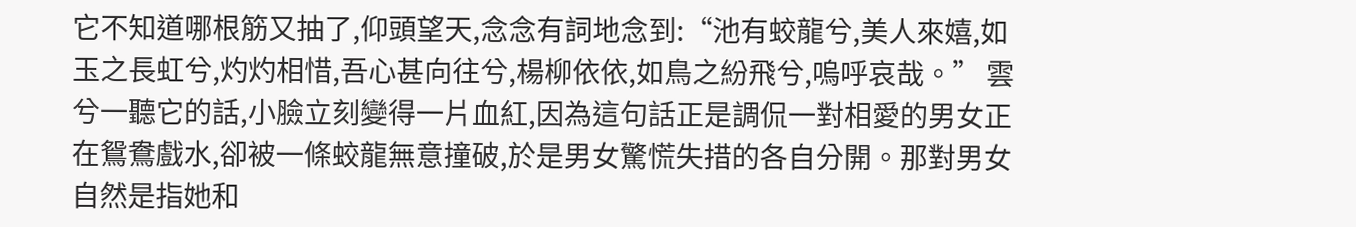它不知道哪根筋又抽了,仰頭望天,念念有詞地念到:“池有蛟龍兮,美人來嬉,如玉之長虹兮,灼灼相惜,吾心甚向往兮,楊柳依依,如鳥之紛飛兮,嗚呼哀哉。” 雲兮一聽它的話,小臉立刻變得一片血紅,因為這句話正是調侃一對相愛的男女正在鴛鴦戲水,卻被一條蛟龍無意撞破,於是男女驚慌失措的各自分開。那對男女自然是指她和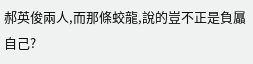郝英俊兩人,而那條蛟龍,說的豈不正是負屭自己?